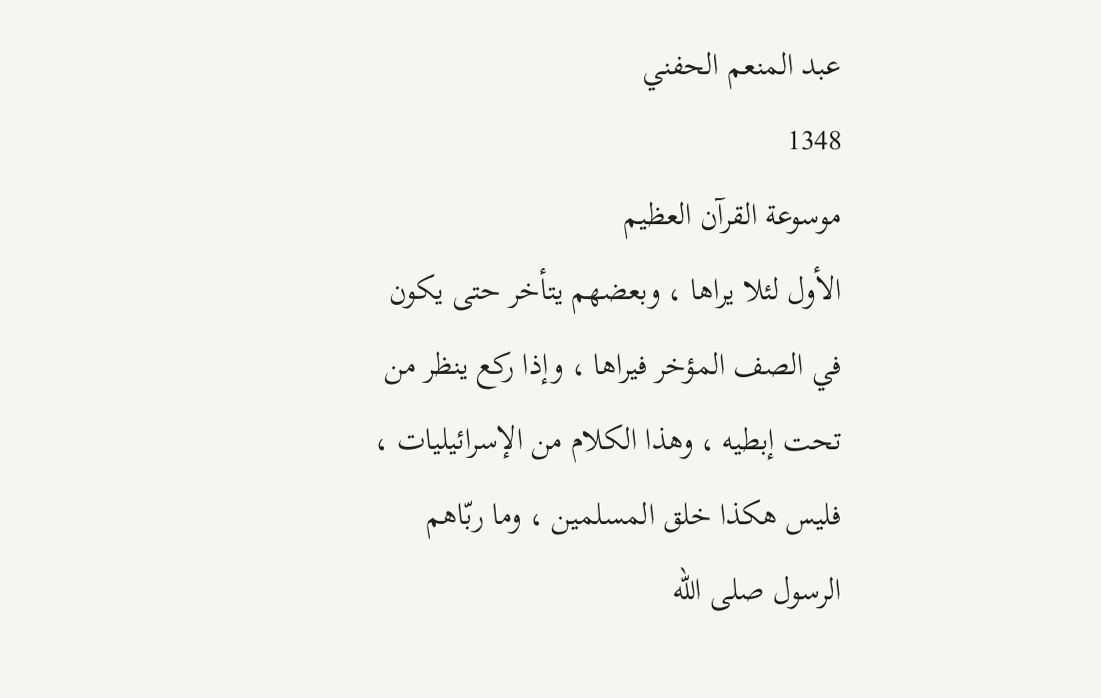عبد المنعم الحفني
1348
موسوعة القرآن العظيم
الأول لئلا يراها ، وبعضهم يتأخر حتى يكون في الصف المؤخر فيراها ، وإذا ركع ينظر من تحت إبطيه ، وهذا الكلام من الإسرائيليات ، فليس هكذا خلق المسلمين ، وما ربّاهم الرسول صلى اللّه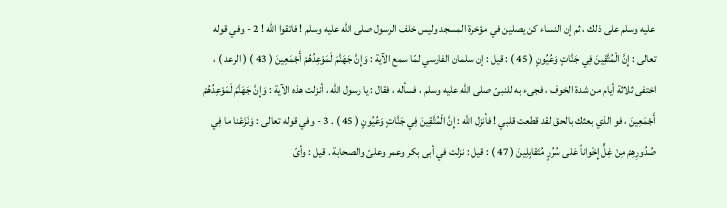عليه وسلم على ذلك ، ثم إن النساء كن يصلين في مؤخرة المسجد وليس خلف الرسول صلى اللّه عليه وسلم ! فاتقوا اللّه ! 2 - وفي قوله تعالى : إِنَّ الْمُتَّقِينَ فِي جَنَّاتٍ وَعُيُونٍ ( 45 ) : قيل : إن سلمان الفارسي لمّا سمع الآية : وَإِنَّ جَهَنَّمَ لَمَوْعِدُهُمْ أَجْمَعِينَ ( 43 ) ( الرعد ) ، اختفى ثلاثة أيام من شدة الخوف ، فجىء به للنبىّ صلى اللّه عليه وسلم ، فسأله ، فقال : يا رسول اللّه ، أنزلت هذه الآية : وَإِنَّ جَهَنَّمَ لَمَوْعِدُهُمْ أَجْمَعِينَ ، فو الذي بعثك بالحق لقد قطعت قلبي ! فأنزل اللّه : إِنَّ الْمُتَّقِينَ فِي جَنَّاتٍ وَعُيُونٍ ( 45 ) . 3 - وفي قوله تعالى : وَنَزَعْنا ما فِي صُدُورِهِمْ مِنْ غِلٍّ إِخْواناً عَلى سُرُرٍ مُتَقابِلِينَ ( 47 ) : قيل : نزلت في أبى بكر وعمر وعلىّ والصحابة . قيل : وأىّ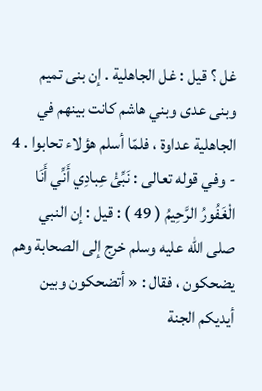غل ؟ قيل : غل الجاهلية . إن بنى تميم وبنى عدى وبني هاشم كانت بينهم في الجاهلية عداوة ، فلمّا أسلم هؤلاء تحابوا . 4 - وفي قوله تعالى : نَبِّئْ عِبادِي أَنِّي أَنَا الْغَفُورُ الرَّحِيمُ ( 49 ) : قيل : إن النبي صلى اللّه عليه وسلم خرج إلى الصحابة وهم يضحكون ، فقال : « أتضحكون وبين أيديكم الجنة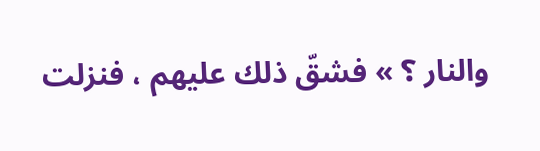والنار ؟ » فشقّ ذلك عليهم ، فنزلت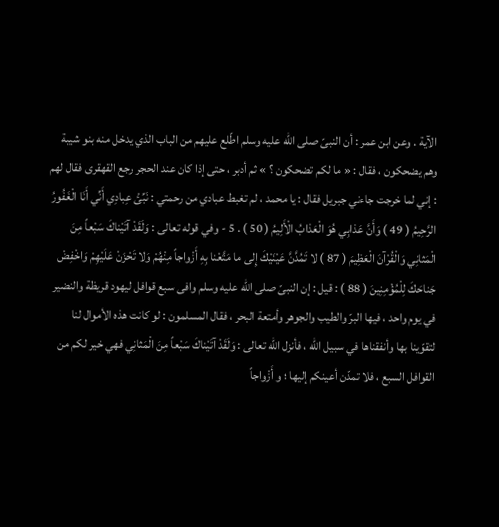الآية . وعن ابن عمر : أن النبىّ صلى اللّه عليه وسلم اطّلع عليهم من الباب الذي يدخل منه بنو شيبة وهم يضحكون ، فقال : « ما لكم تضحكون ؟ » ثم أدبر ، حتى إذا كان عند الحجر رجع القهقرى فقال لهم : إني لما خرجت جاءني جبريل فقال : يا محمد ، لم تغبط عبادي من رحمتي : نَبِّئْ عِبادِي أَنِّي أَنَا الْغَفُورُ الرَّحِيمُ ( 49 ) وَأَنَّ عَذابِي هُوَ الْعَذابُ الْأَلِيمُ ( 50 ) . 5 - وفي قوله تعالى : وَلَقَدْ آتَيْناكَ سَبْعاً مِنَ الْمَثانِي وَالْقُرْآنَ الْعَظِيمَ ( 87 ) لا تَمُدَّنَّ عَيْنَيْكَ إِلى ما مَتَّعْنا بِهِ أَزْواجاً مِنْهُمْ وَلا تَحْزَنْ عَلَيْهِمْ وَاخْفِضْ جَناحَكَ لِلْمُؤْمِنِينَ ( 88 ) : قيل : إن النبىّ صلى اللّه عليه وسلم وافى سبع قوافل ليهود قريظة والنضير في يوم واحد ، فيها البرّ والطيب والجوهر وأمتعة البحر ، فقال المسلمون : لو كانت هذه الأموال لنا لتقوّينا بها وأنفقناها في سبيل اللّه ، فأنزل اللّه تعالى : وَلَقَدْ آتَيْناكَ سَبْعاً مِنَ الْمَثانِي فهي خير لكم من القوافل السبع ، فلا تمدّن أعينكم إليها ؛ و أَزْواجاً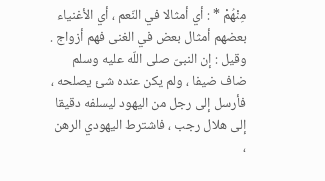مِنْهُمْ * : أي أمثالا في النّعم ، أي الأغنياء بعضهم أمثال بعض في الغنى فهم أزواج . وقيل : إن النبىّ صلى اللّه عليه وسلم ضاف ضيفا ، ولم يكن عنده شئ يصلحه ، فأرسل إلى رجل من اليهود ليسلفه دقيقا إلى هلال رجب ، فاشترط اليهودي الرهن ،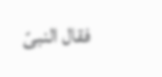فقال النبىّ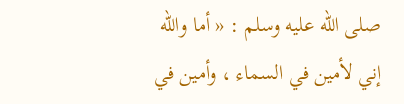صلى اللّه عليه وسلم : « أما واللّه إني لأمين في السماء ، وأمين في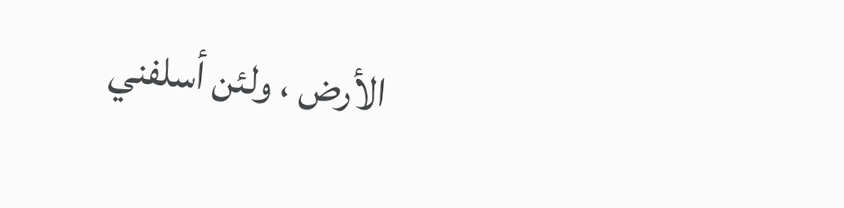الأرض ، ولئن أسلفني